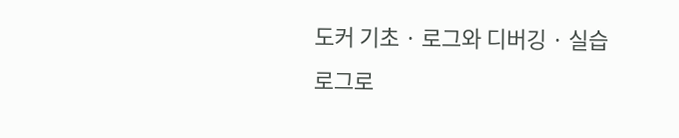도커 기초 · 로그와 디버깅 · 실습
로그로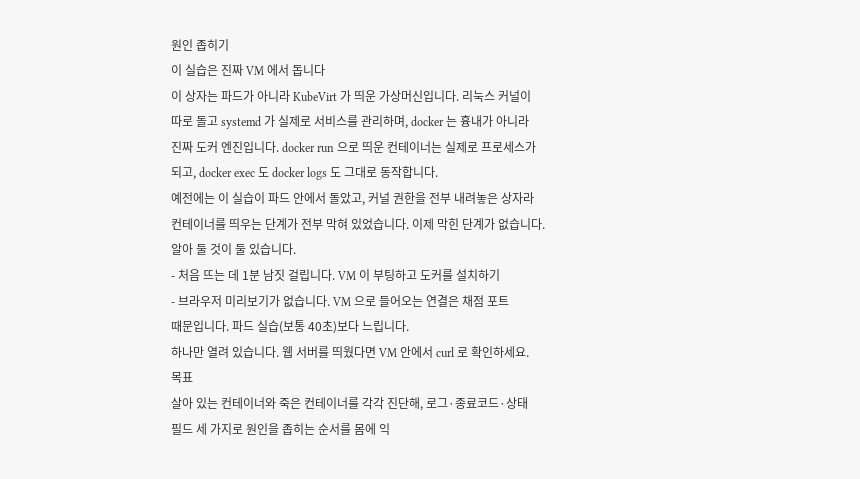원인 좁히기
이 실습은 진짜 VM 에서 돕니다
이 상자는 파드가 아니라 KubeVirt 가 띄운 가상머신입니다. 리눅스 커널이
따로 돌고 systemd 가 실제로 서비스를 관리하며, docker 는 흉내가 아니라
진짜 도커 엔진입니다. docker run 으로 띄운 컨테이너는 실제로 프로세스가
되고, docker exec 도 docker logs 도 그대로 동작합니다.
예전에는 이 실습이 파드 안에서 돌았고, 커널 권한을 전부 내려놓은 상자라
컨테이너를 띄우는 단계가 전부 막혀 있었습니다. 이제 막힌 단계가 없습니다.
알아 둘 것이 둘 있습니다.
- 처음 뜨는 데 1분 남짓 걸립니다. VM 이 부팅하고 도커를 설치하기
- 브라우저 미리보기가 없습니다. VM 으로 들어오는 연결은 채점 포트
때문입니다. 파드 실습(보통 40초)보다 느립니다.
하나만 열려 있습니다. 웹 서버를 띄웠다면 VM 안에서 curl 로 확인하세요.
목표
살아 있는 컨테이너와 죽은 컨테이너를 각각 진단해, 로그·종료코드·상태
필드 세 가지로 원인을 좁히는 순서를 몸에 익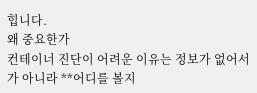힙니다.
왜 중요한가
컨테이너 진단이 어려운 이유는 정보가 없어서가 아니라 **어디를 볼지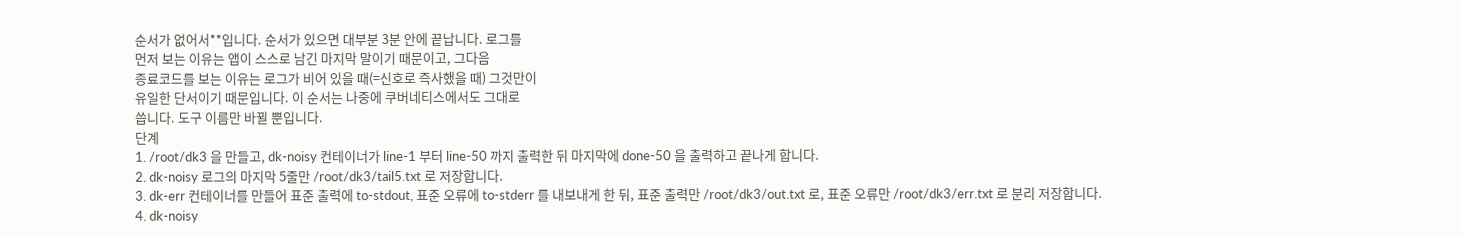순서가 없어서**입니다. 순서가 있으면 대부분 3분 안에 끝납니다. 로그를
먼저 보는 이유는 앱이 스스로 남긴 마지막 말이기 때문이고, 그다음
종료코드를 보는 이유는 로그가 비어 있을 때(=신호로 즉사했을 때) 그것만이
유일한 단서이기 때문입니다. 이 순서는 나중에 쿠버네티스에서도 그대로
씁니다. 도구 이름만 바뀔 뿐입니다.
단계
1. /root/dk3 을 만들고, dk-noisy 컨테이너가 line-1 부터 line-50 까지 출력한 뒤 마지막에 done-50 을 출력하고 끝나게 합니다.
2. dk-noisy 로그의 마지막 5줄만 /root/dk3/tail5.txt 로 저장합니다.
3. dk-err 컨테이너를 만들어 표준 출력에 to-stdout, 표준 오류에 to-stderr 를 내보내게 한 뒤, 표준 출력만 /root/dk3/out.txt 로, 표준 오류만 /root/dk3/err.txt 로 분리 저장합니다.
4. dk-noisy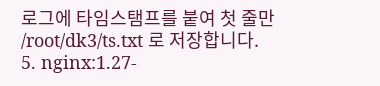로그에 타임스탬프를 붙여 첫 줄만 /root/dk3/ts.txt 로 저장합니다.
5. nginx:1.27-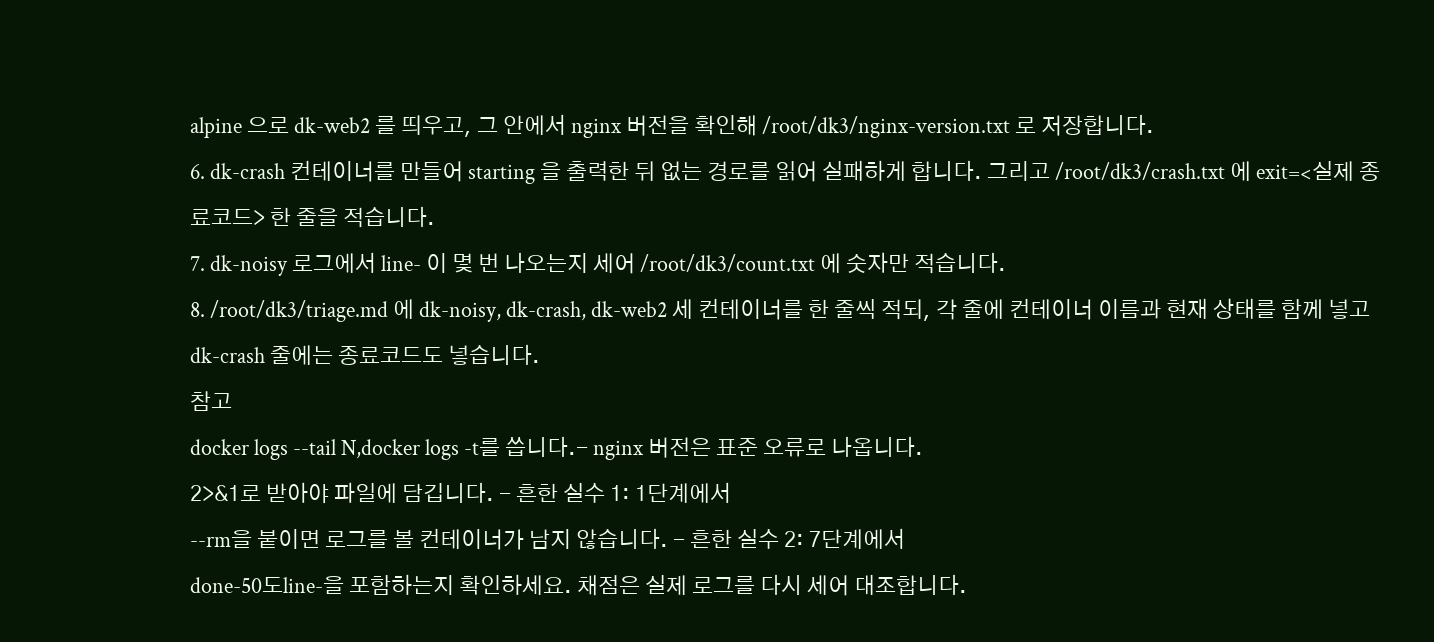alpine 으로 dk-web2 를 띄우고, 그 안에서 nginx 버전을 확인해 /root/dk3/nginx-version.txt 로 저장합니다.
6. dk-crash 컨테이너를 만들어 starting 을 출력한 뒤 없는 경로를 읽어 실패하게 합니다. 그리고 /root/dk3/crash.txt 에 exit=<실제 종료코드> 한 줄을 적습니다.
7. dk-noisy 로그에서 line- 이 몇 번 나오는지 세어 /root/dk3/count.txt 에 숫자만 적습니다.
8. /root/dk3/triage.md 에 dk-noisy, dk-crash, dk-web2 세 컨테이너를 한 줄씩 적되, 각 줄에 컨테이너 이름과 현재 상태를 함께 넣고 dk-crash 줄에는 종료코드도 넣습니다.
참고
docker logs --tail N,docker logs -t를 씁니다.- nginx 버전은 표준 오류로 나옵니다.
2>&1로 받아야 파일에 담깁니다. - 흔한 실수 1: 1단계에서
--rm을 붙이면 로그를 볼 컨테이너가 남지 않습니다. - 흔한 실수 2: 7단계에서
done-50도line-을 포함하는지 확인하세요. 채점은 실제 로그를 다시 세어 대조합니다.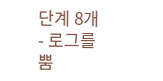단계 8개
- 로그를 뿜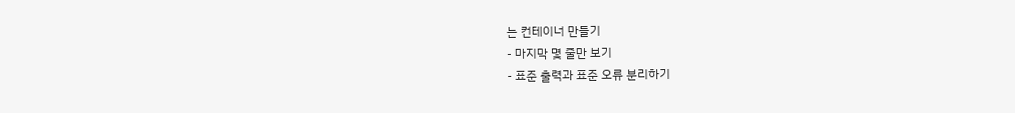는 컨테이너 만들기
- 마지막 몇 줄만 보기
- 표준 출력과 표준 오류 분리하기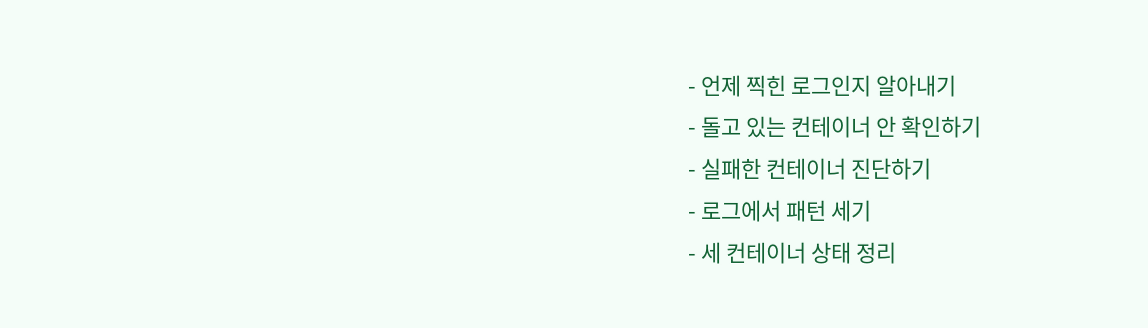- 언제 찍힌 로그인지 알아내기
- 돌고 있는 컨테이너 안 확인하기
- 실패한 컨테이너 진단하기
- 로그에서 패턴 세기
- 세 컨테이너 상태 정리